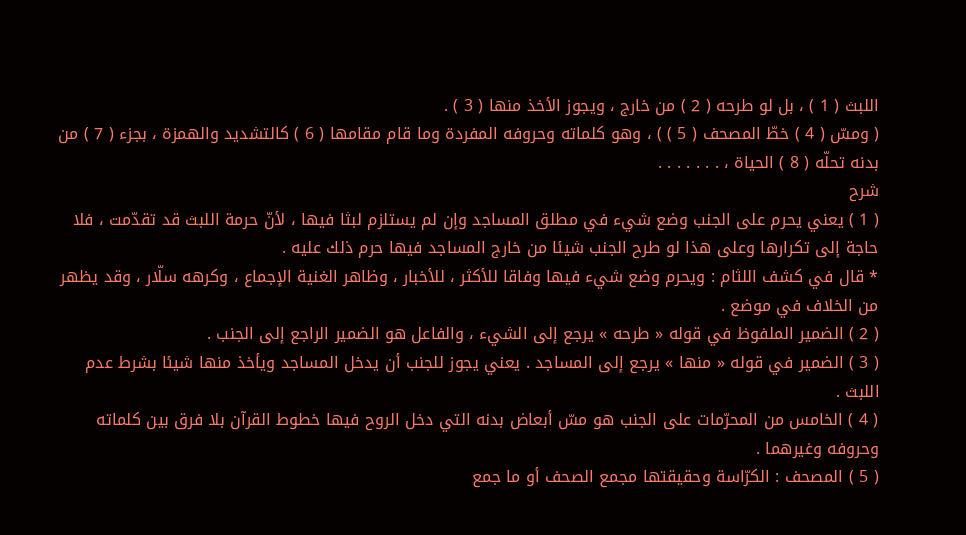اللبث ( 1 ) ، بل لو طرحه ( 2 ) من خارج ، ويجوز الأخذ منها ( 3 ) .
( ومسّ ( 4 ) خطّ المصحف ( 5 ) ) ، وهو كلماته وحروفه المفردة وما قام مقامها ( 6 ) كالتشديد والهمزة ، بجزء ( 7 ) من بدنه تحلّه ( 8 ) الحياة ، . . . . . . .
شرح
( 1 ) يعني يحرم على الجنب وضع شيء في مطلق المساجد وإن لم يستلزم لبثا فيها ، لأنّ حرمة اللبث قد تقدّمت ، فلا حاجة إلى تكرارها وعلى هذا لو طرح الجنب شيئا من خارج المساجد فيها حرم ذلك عليه .
* قال في كشف اللثام : ويحرم وضع شيء فيها وفاقا للأكثر ، للأخبار ، وظاهر الغنية الإجماع ، وكرهه سلّار ، وقد يظهر من الخلاف في موضع .
( 2 ) الضمير الملفوظ في قوله « طرحه » يرجع إلى الشيء ، والفاعل هو الضمير الراجع إلى الجنب .
( 3 ) الضمير في قوله « منها » يرجع إلى المساجد . يعني يجوز للجنب أن يدخل المساجد ويأخذ منها شيئا بشرط عدم اللبث .
( 4 ) الخامس من المحرّمات على الجنب هو مسّ أبعاض بدنه التي دخل الروح فيها خطوط القرآن بلا فرق بين كلماته وحروفه وغيرهما .
( 5 ) المصحف : الكرّاسة وحقيقتها مجمع الصحف أو ما جمع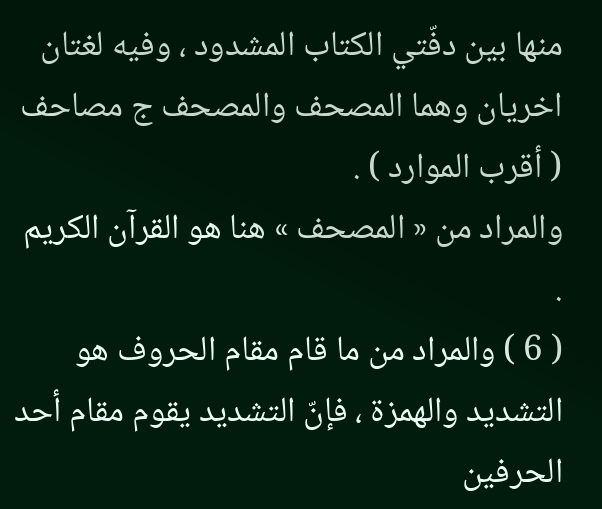منها بين دفّتي الكتاب المشدود ، وفيه لغتان اخريان وهما المصحف والمصحف ج مصاحف ( أقرب الموارد ) .
والمراد من « المصحف » هنا هو القرآن الكريم .
( 6 ) والمراد من ما قام مقام الحروف هو التشديد والهمزة ، فإنّ التشديد يقوم مقام أحد الحرفين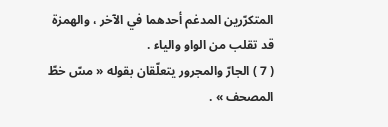المتكرّرين المدغم أحدهما في الآخر ، والهمزة قد تقلب من الواو والياء .
( 7 ) الجارّ والمجرور يتعلّقان بقوله « مسّ خطّ المصحف » .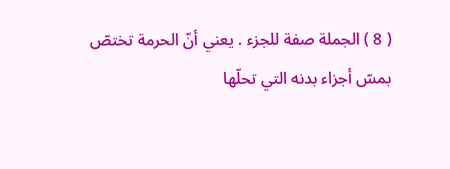( 8 ) الجملة صفة للجزء . يعني أنّ الحرمة تختصّ بمسّ أجزاء بدنه التي تحلّها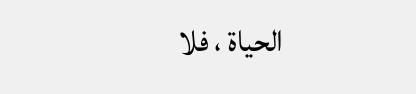الحياة ، فلا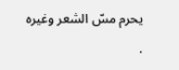يحرم مسّ الشعر وغيره .